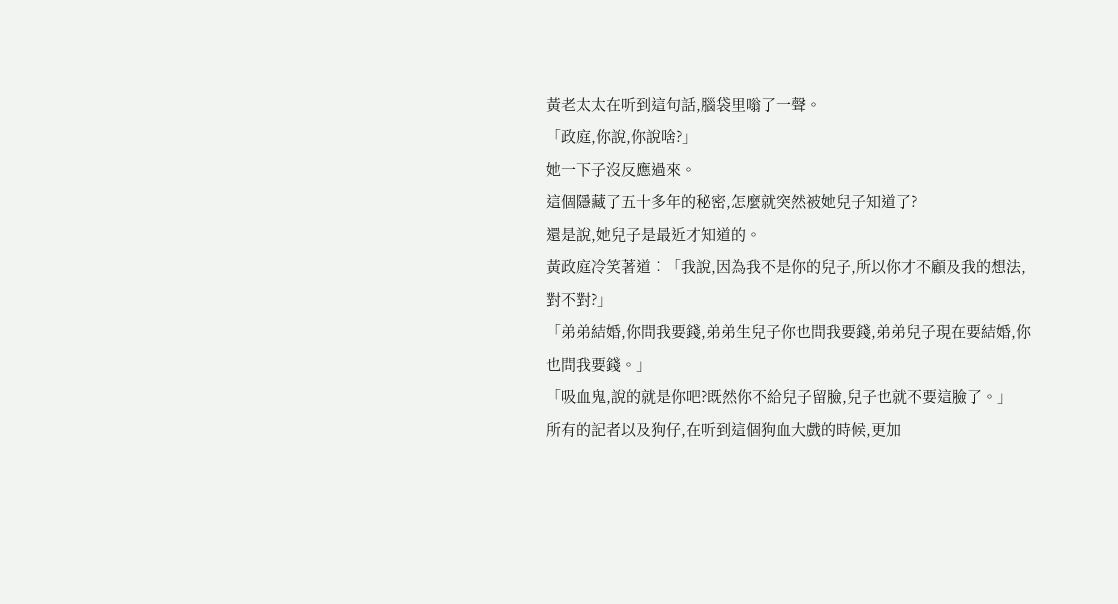黃老太太在听到這句話,腦袋里嗡了一聲。
「政庭,你說,你說啥?」
她一下子沒反應過來。
這個隱藏了五十多年的秘密,怎麼就突然被她兒子知道了?
還是說,她兒子是最近才知道的。
黃政庭冷笑著道︰「我說,因為我不是你的兒子,所以你才不顧及我的想法,對不對?」
「弟弟結婚,你問我要錢,弟弟生兒子你也問我要錢,弟弟兒子現在要結婚,你也問我要錢。」
「吸血鬼,說的就是你吧?既然你不給兒子留臉,兒子也就不要這臉了。」
所有的記者以及狗仔,在听到這個狗血大戲的時候,更加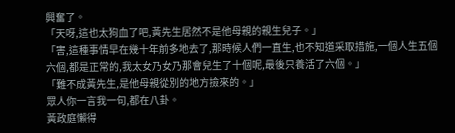興奮了。
「天呀,這也太狗血了吧,黃先生居然不是他母親的親生兒子。」
「害,這種事情早在幾十年前多地去了,那時候人們一直生,也不知道采取措施,一個人生五個六個,都是正常的,我太女乃女乃那會兒生了十個呢,最後只養活了六個。」
「難不成黃先生,是他母親從別的地方撿來的。」
眾人你一言我一句,都在八卦。
黃政庭懶得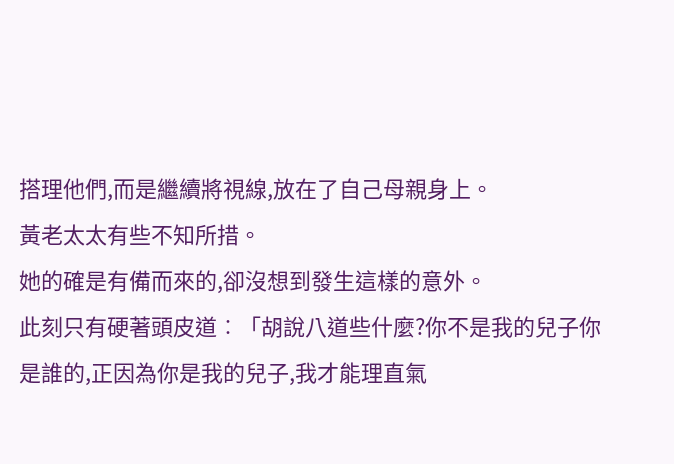搭理他們,而是繼續將視線,放在了自己母親身上。
黃老太太有些不知所措。
她的確是有備而來的,卻沒想到發生這樣的意外。
此刻只有硬著頭皮道︰「胡說八道些什麼?你不是我的兒子你是誰的,正因為你是我的兒子,我才能理直氣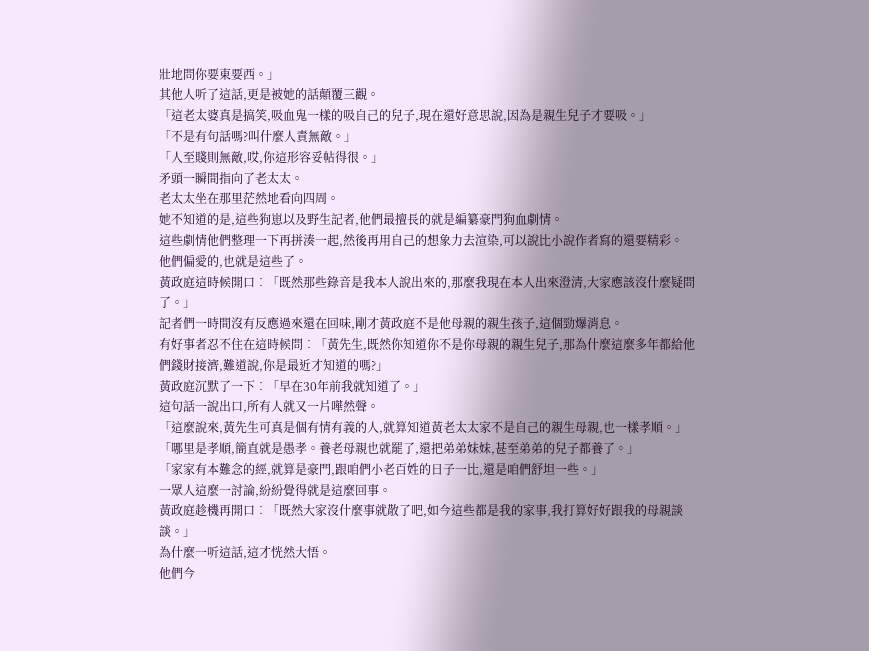壯地問你要東要西。」
其他人听了這話,更是被她的話顛覆三觀。
「這老太婆真是搞笑,吸血鬼一樣的吸自己的兒子,現在還好意思說,因為是親生兒子才要吸。」
「不是有句話嗎?叫什麼人責無敵。」
「人至賤則無敵,哎,你這形容妥帖得很。」
矛頭一瞬間指向了老太太。
老太太坐在那里茫然地看向四周。
她不知道的是,這些狗崽以及野生記者,他們最擅長的就是編纂豪門狗血劇情。
這些劇情他們整理一下再拼湊一起,然後再用自己的想象力去渲染,可以說比小說作者寫的還要精彩。
他們偏愛的,也就是這些了。
黃政庭這時候開口︰「既然那些錄音是我本人說出來的,那麼我現在本人出來澄清,大家應該沒什麼疑問了。」
記者們一時間沒有反應過來還在回味,剛才黃政庭不是他母親的親生孩子,這個勁爆消息。
有好事者忍不住在這時候問︰「黃先生,既然你知道你不是你母親的親生兒子,那為什麼這麼多年都給他們錢財接濟,難道說,你是最近才知道的嗎?」
黃政庭沉默了一下︰「早在30年前我就知道了。」
這句話一說出口,所有人就又一片嘩然聲。
「這麼說來,黃先生可真是個有情有義的人,就算知道黃老太太家不是自己的親生母親,也一樣孝順。」
「哪里是孝順,簡直就是愚孝。養老母親也就罷了,還把弟弟妹妹,甚至弟弟的兒子都養了。」
「家家有本難念的經,就算是豪門,跟咱們小老百姓的日子一比,還是咱們舒坦一些。」
一眾人這麼一討論,紛紛覺得就是這麼回事。
黃政庭趁機再開口︰「既然大家沒什麼事就散了吧,如今這些都是我的家事,我打算好好跟我的母親談談。」
為什麼一听這話,這才恍然大悟。
他們今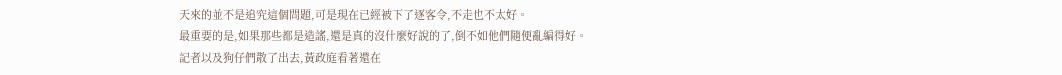天來的並不是追究這個問題,可是現在已經被下了逐客令,不走也不太好。
最重要的是,如果那些都是造謠,還是真的沒什麼好說的了,倒不如他們隨便亂編得好。
記者以及狗仔們散了出去,黃政庭看著還在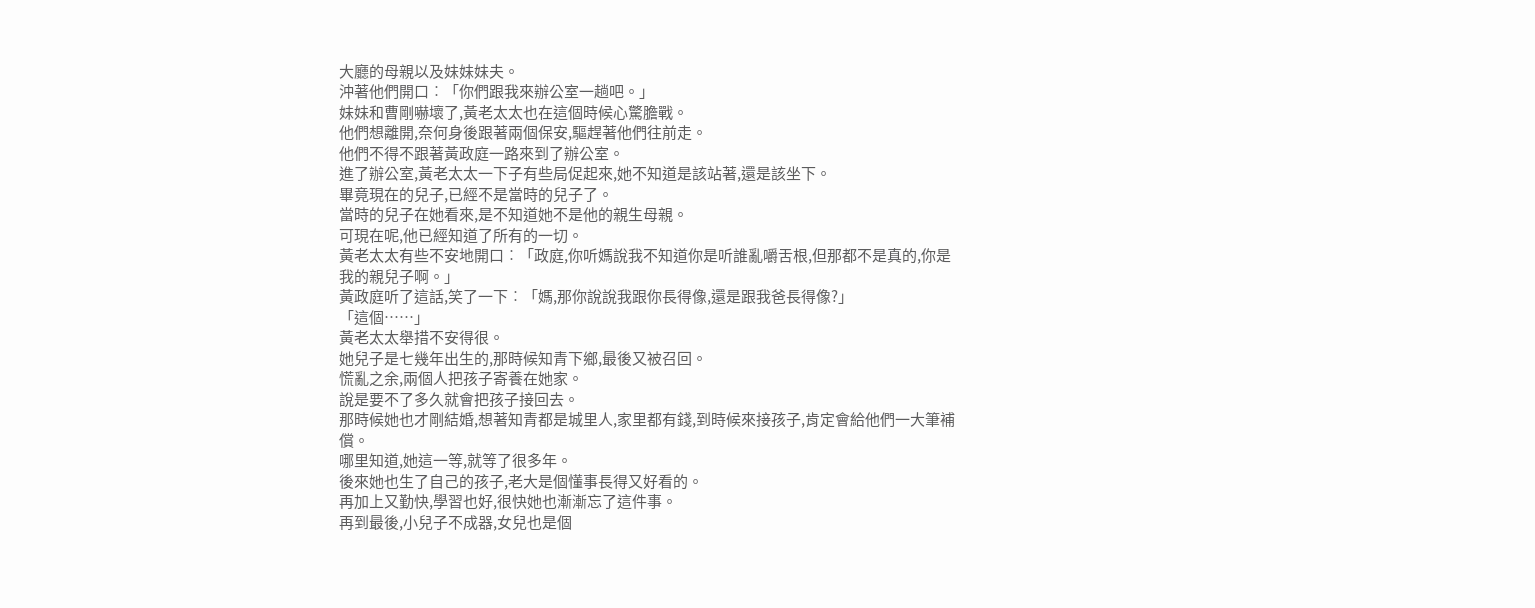大廳的母親以及妹妹妹夫。
沖著他們開口︰「你們跟我來辦公室一趟吧。」
妹妹和曹剛嚇壞了,黃老太太也在這個時候心驚膽戰。
他們想離開,奈何身後跟著兩個保安,驅趕著他們往前走。
他們不得不跟著黃政庭一路來到了辦公室。
進了辦公室,黃老太太一下子有些局促起來,她不知道是該站著,還是該坐下。
畢竟現在的兒子,已經不是當時的兒子了。
當時的兒子在她看來,是不知道她不是他的親生母親。
可現在呢,他已經知道了所有的一切。
黃老太太有些不安地開口︰「政庭,你听媽說我不知道你是听誰亂嚼舌根,但那都不是真的,你是我的親兒子啊。」
黃政庭听了這話,笑了一下︰「媽,那你說說我跟你長得像,還是跟我爸長得像?」
「這個……」
黃老太太舉措不安得很。
她兒子是七幾年出生的,那時候知青下鄉,最後又被召回。
慌亂之余,兩個人把孩子寄養在她家。
說是要不了多久就會把孩子接回去。
那時候她也才剛結婚,想著知青都是城里人,家里都有錢,到時候來接孩子,肯定會給他們一大筆補償。
哪里知道,她這一等,就等了很多年。
後來她也生了自己的孩子,老大是個懂事長得又好看的。
再加上又勤快,學習也好,很快她也漸漸忘了這件事。
再到最後,小兒子不成器,女兒也是個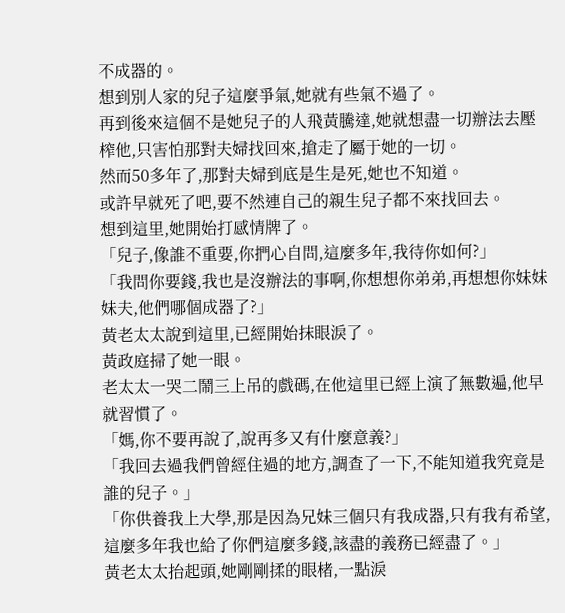不成器的。
想到別人家的兒子這麼爭氣,她就有些氣不過了。
再到後來這個不是她兒子的人飛黃騰達,她就想盡一切辦法去壓榨他,只害怕那對夫婦找回來,搶走了屬于她的一切。
然而50多年了,那對夫婦到底是生是死,她也不知道。
或許早就死了吧,要不然連自己的親生兒子都不來找回去。
想到這里,她開始打感情牌了。
「兒子,像誰不重要,你捫心自問,這麼多年,我待你如何?」
「我問你要錢,我也是沒辦法的事啊,你想想你弟弟,再想想你妹妹妹夫,他們哪個成器了?」
黃老太太說到這里,已經開始抹眼淚了。
黃政庭掃了她一眼。
老太太一哭二鬧三上吊的戲碼,在他這里已經上演了無數遍,他早就習慣了。
「媽,你不要再說了,說再多又有什麼意義?」
「我回去過我們曾經住過的地方,調查了一下,不能知道我究竟是誰的兒子。」
「你供養我上大學,那是因為兄妹三個只有我成器,只有我有希望,這麼多年我也給了你們這麼多錢,該盡的義務已經盡了。」
黃老太太抬起頭,她剛剛揉的眼楮,一點淚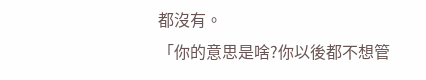都沒有。
「你的意思是啥?你以後都不想管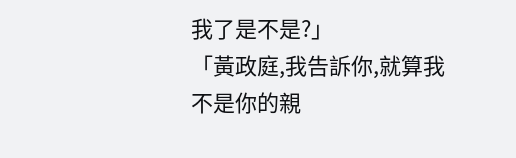我了是不是?」
「黃政庭,我告訴你,就算我不是你的親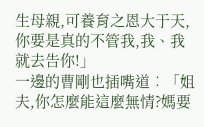生母親,可養育之恩大于天,你要是真的不管我,我、我就去告你!」
一邊的曹剛也插嘴道︰「姐夫,你怎麼能這麼無情?媽要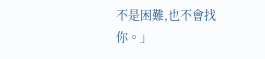不是困難,也不會找你。」